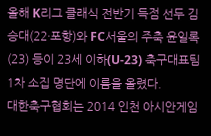올해 K리그 클래식 전반기 득점 선두 김승대(22·포항)와 FC서울의 주축 윤일록(23) 등이 23세 이하(U-23) 축구대표팀 1차 소집 명단에 이름을 올렸다.
대한축구협회는 2014 인천 아시안게임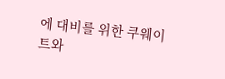에 대비를 위한 쿠웨이트와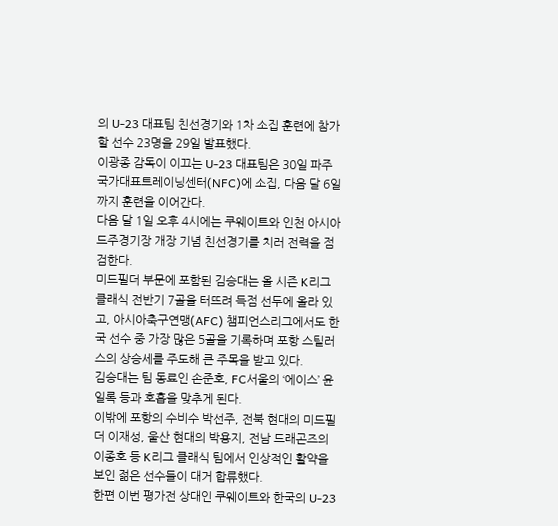의 U-23 대표팀 친선경기와 1차 소집 훈련에 참가할 선수 23명을 29일 발표했다.
이광종 감독이 이끄는 U-23 대표팀은 30일 파주 국가대표트레이닝센터(NFC)에 소집, 다음 달 6일까지 훈련을 이어간다.
다음 달 1일 오후 4시에는 쿠웨이트와 인천 아시아드주경기장 개장 기념 친선경기를 치러 전력을 점검한다.
미드필더 부문에 포함된 김승대는 올 시즌 K리그 클래식 전반기 7골을 터뜨려 득점 선두에 올라 있고, 아시아축구연맹(AFC) 챔피언스리그에서도 한국 선수 중 가장 많은 5골을 기록하며 포항 스틸러스의 상승세를 주도해 큰 주목을 받고 있다.
김승대는 팀 동료인 손준호, FC서울의 ‘에이스’ 윤일록 등과 호흡을 맞추게 된다.
이밖에 포항의 수비수 박선주, 전북 현대의 미드필더 이재성, 울산 현대의 박용지, 전남 드래곤즈의 이종호 등 K리그 클래식 팀에서 인상적인 활약을 보인 젊은 선수들이 대거 합류했다.
한편 이번 평가전 상대인 쿠웨이트와 한국의 U-23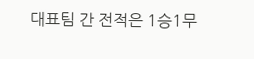대표팀 간 전적은 1승1무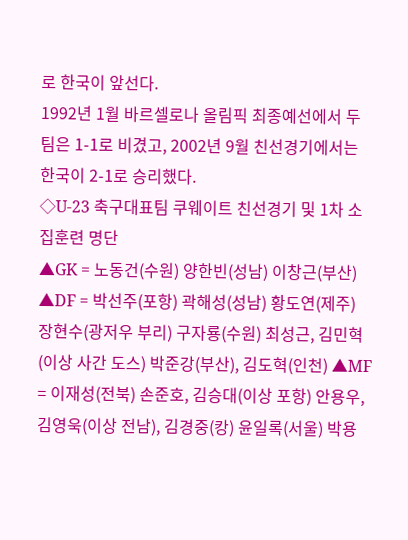로 한국이 앞선다.
1992년 1월 바르셀로나 올림픽 최종예선에서 두 팀은 1-1로 비겼고, 2002년 9월 친선경기에서는 한국이 2-1로 승리했다.
◇U-23 축구대표팀 쿠웨이트 친선경기 및 1차 소집훈련 명단
▲GK = 노동건(수원) 양한빈(성남) 이창근(부산) ▲DF = 박선주(포항) 곽해성(성남) 황도연(제주) 장현수(광저우 부리) 구자룡(수원) 최성근, 김민혁(이상 사간 도스) 박준강(부산), 김도혁(인천) ▲MF = 이재성(전북) 손준호, 김승대(이상 포항) 안용우, 김영욱(이상 전남), 김경중(캉) 윤일록(서울) 박용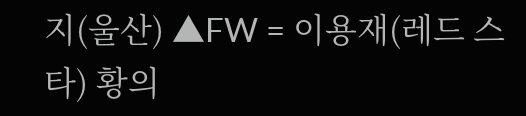지(울산) ▲FW = 이용재(레드 스타) 황의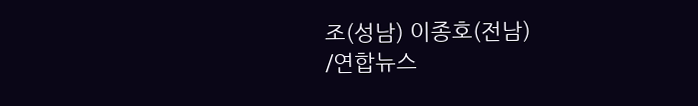조(성남) 이종호(전남)
/연합뉴스